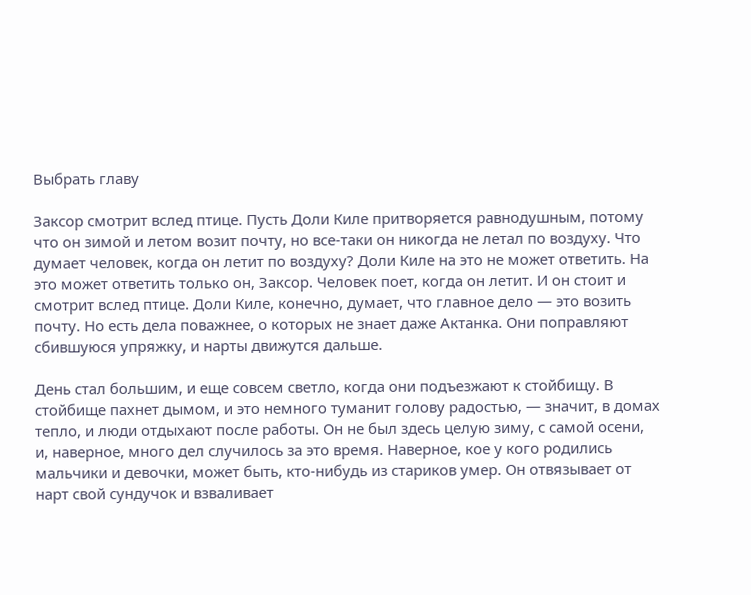Выбрать главу

Заксор смотрит вслед птице. Пусть Доли Киле притворяется равнодушным, потому что он зимой и летом возит почту, но все-таки он никогда не летал по воздуху. Что думает человек, когда он летит по воздуху? Доли Киле на это не может ответить. На это может ответить только он, Заксор. Человек поет, когда он летит. И он стоит и смотрит вслед птице. Доли Киле, конечно, думает, что главное дело — это возить почту. Но есть дела поважнее, о которых не знает даже Актанка. Они поправляют сбившуюся упряжку, и нарты движутся дальше.

День стал большим, и еще совсем светло, когда они подъезжают к стойбищу. В стойбище пахнет дымом, и это немного туманит голову радостью, — значит, в домах тепло, и люди отдыхают после работы. Он не был здесь целую зиму, с самой осени, и, наверное, много дел случилось за это время. Наверное, кое у кого родились мальчики и девочки, может быть, кто-нибудь из стариков умер. Он отвязывает от нарт свой сундучок и взваливает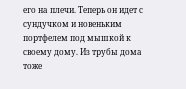его на плечи. Теперь он идет с сундучком и новеньким портфелем под мышкой к своему дому. Из трубы дома тоже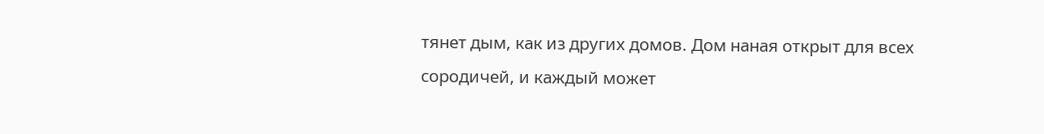тянет дым, как из других домов. Дом наная открыт для всех сородичей, и каждый может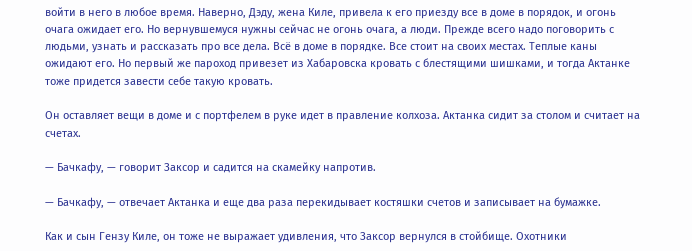войти в него в любое время. Наверно, Дэду, жена Киле, привела к его приезду все в доме в порядок, и огонь очага ожидает его. Но вернувшемуся нужны сейчас не огонь очага, а люди. Прежде всего надо поговорить с людьми, узнать и рассказать про все дела. Всё в доме в порядке. Все стоит на своих местах. Теплые каны ожидают его. Но первый же пароход привезет из Хабаровска кровать с блестящими шишками, и тогда Актанке тоже придется завести себе такую кровать.

Он оставляет вещи в доме и с портфелем в руке идет в правление колхоза. Актанка сидит за столом и считает на счетах.

— Бачкафу, — говорит Заксор и садится на скамейку напротив.

— Бачкафу, — отвечает Актанка и еще два раза перекидывает костяшки счетов и записывает на бумажке.

Как и сын Гензу Киле, он тоже не выражает удивления, что Заксор вернулся в стойбище. Охотники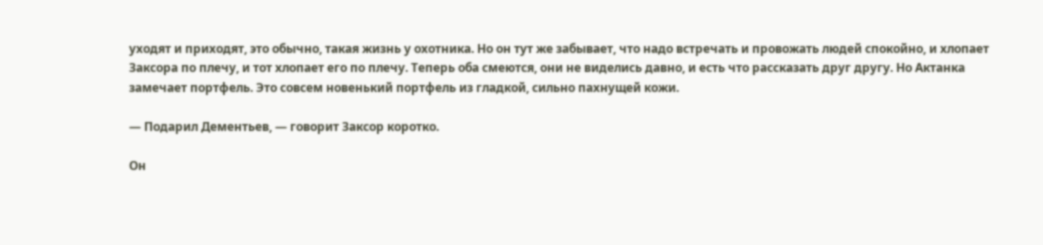уходят и приходят, это обычно, такая жизнь у охотника. Но он тут же забывает, что надо встречать и провожать людей спокойно, и хлопает Заксора по плечу, и тот хлопает его по плечу. Теперь оба смеются, они не виделись давно, и есть что рассказать друг другу. Но Актанка замечает портфель. Это совсем новенький портфель из гладкой, сильно пахнущей кожи.

— Подарил Дементьев, — говорит Заксор коротко.

Он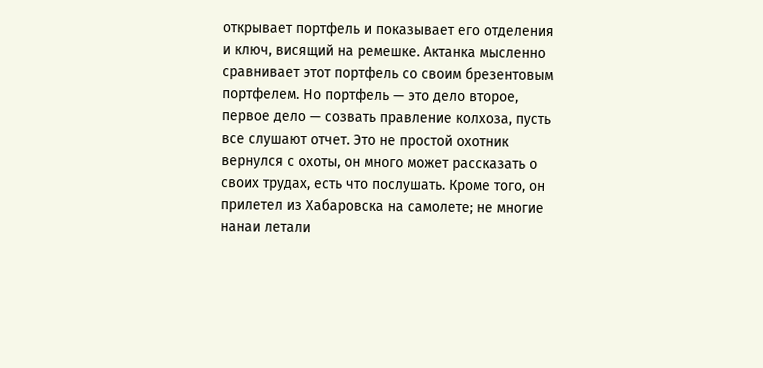открывает портфель и показывает его отделения и ключ, висящий на ремешке. Актанка мысленно сравнивает этот портфель со своим брезентовым портфелем. Но портфель — это дело второе, первое дело — созвать правление колхоза, пусть все слушают отчет. Это не простой охотник вернулся с охоты, он много может рассказать о своих трудах, есть что послушать. Кроме того, он прилетел из Хабаровска на самолете; не многие нанаи летали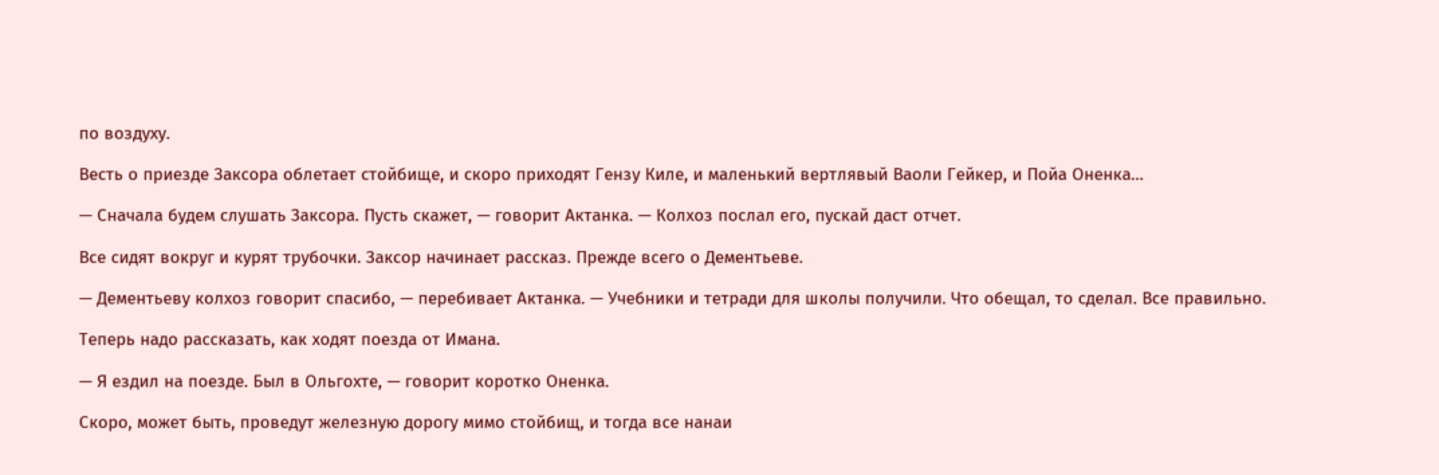по воздуху.

Весть о приезде Заксора облетает стойбище, и скоро приходят Гензу Киле, и маленький вертлявый Ваоли Гейкер, и Пойа Оненка…

— Сначала будем слушать Заксора. Пусть скажет, — говорит Актанка. — Колхоз послал его, пускай даст отчет.

Все сидят вокруг и курят трубочки. Заксор начинает рассказ. Прежде всего о Дементьеве.

— Дементьеву колхоз говорит спасибо, — перебивает Актанка. — Учебники и тетради для школы получили. Что обещал, то сделал. Все правильно.

Теперь надо рассказать, как ходят поезда от Имана.

— Я ездил на поезде. Был в Ольгохте, — говорит коротко Оненка.

Скоро, может быть, проведут железную дорогу мимо стойбищ, и тогда все нанаи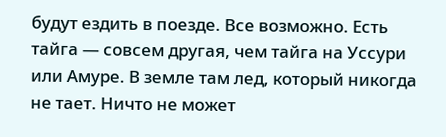будут ездить в поезде. Все возможно. Есть тайга — совсем другая, чем тайга на Уссури или Амуре. В земле там лед, который никогда не тает. Ничто не может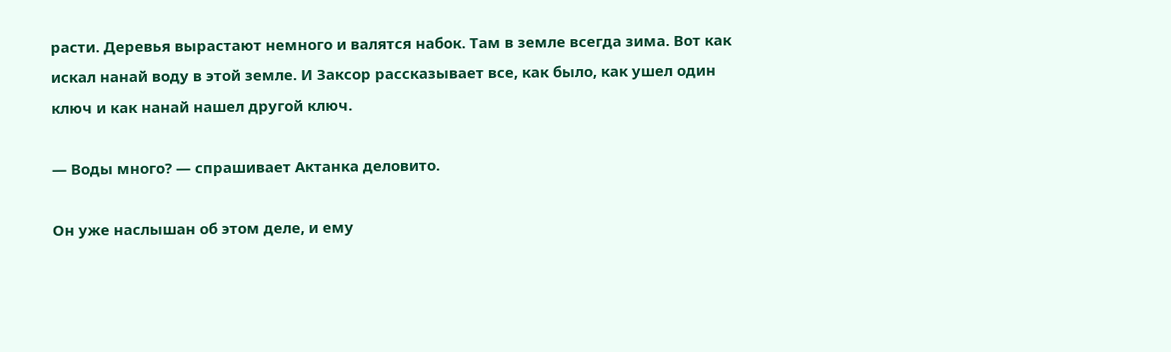расти. Деревья вырастают немного и валятся набок. Там в земле всегда зима. Вот как искал нанай воду в этой земле. И Заксор рассказывает все, как было, как ушел один ключ и как нанай нашел другой ключ.

— Воды много? — спрашивает Актанка деловито.

Он уже наслышан об этом деле, и ему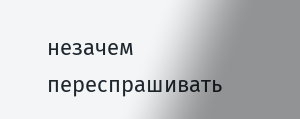незачем переспрашивать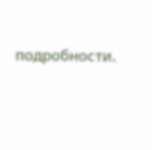подробности.